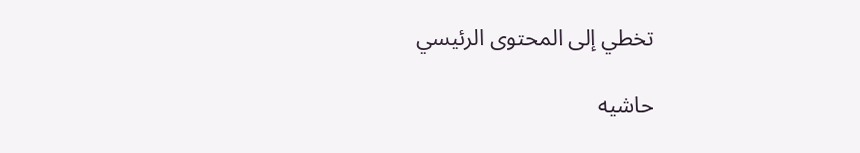تخطي إلى المحتوى الرئيسي

حاشيه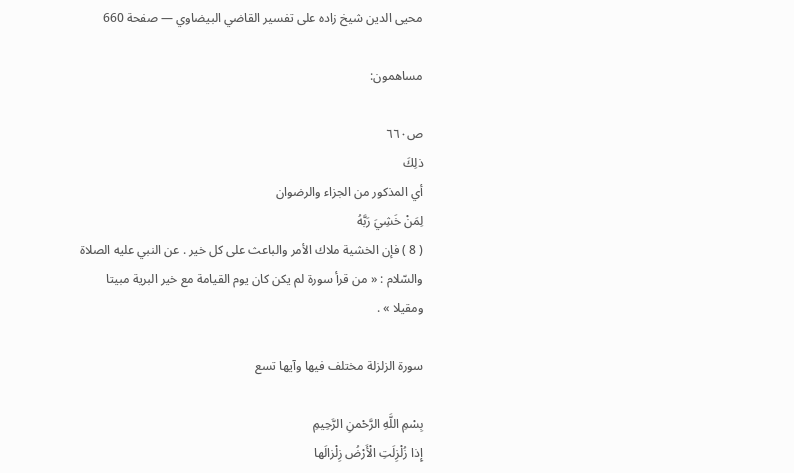محيى الدين شيخ زاده على تفسير القاضي البيضاوي — صفحة 660

مساهمون:

ص٦٦٠
ذلِكَ
أي المذكور من الجزاء والرضوان
لِمَنْ خَشِيَ رَبَّهُ
( 8 ) فإن الخشية ملاك الأمر والباعث على كل خير . عن النبي عليه الصلاة والسّلام : « من قرأ سورة لم يكن كان يوم القيامة مع خير البرية مبيتا ومقيلا » .

سورة الزلزلة مختلف فيها وآيها تسع

بِسْمِ اللَّهِ الرَّحْمنِ الرَّحِيمِ
إِذا زُلْزِلَتِ الْأَرْضُ زِلْزالَها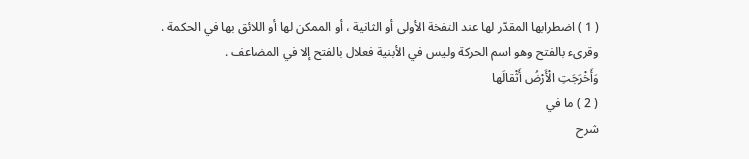( 1 ) اضطرابها المقدّر لها عند النفخة الأولى أو الثانية ، أو الممكن لها أو اللائق بها في الحكمة . وقرىء بالفتح وهو اسم الحركة وليس في الأبنية فعلال بالفتح إلا في المضاعف .
وَأَخْرَجَتِ الْأَرْضُ أَثْقالَها
( 2 ) ما في
شرح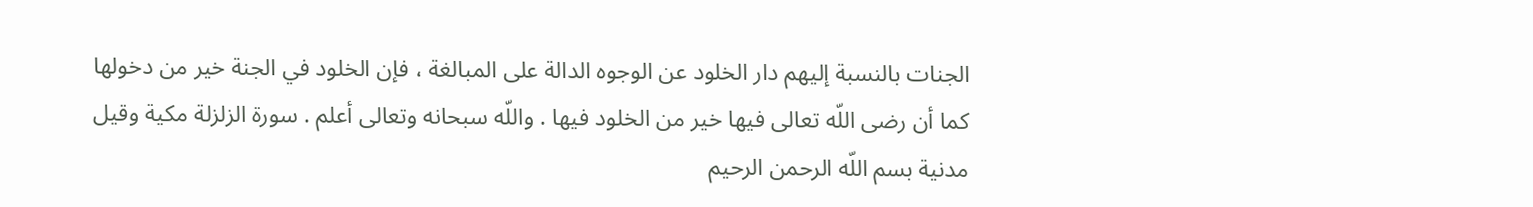الجنات بالنسبة إليهم دار الخلود عن الوجوه الدالة على المبالغة ، فإن الخلود في الجنة خير من دخولها كما أن رضى اللّه تعالى فيها خير من الخلود فيها . واللّه سبحانه وتعالى أعلم . سورة الزلزلة مكية وقيل مدنية بسم اللّه الرحمن الرحيم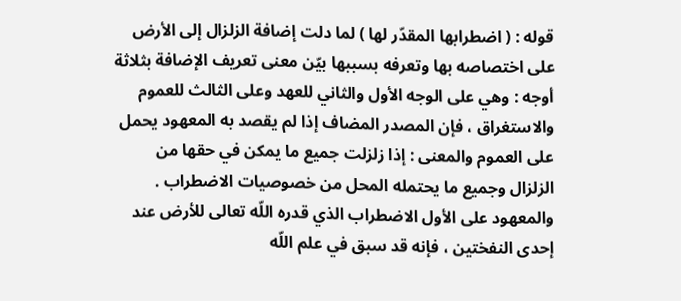قوله : ( اضطرابها المقدّر لها ) لما دلت إضافة الزلزال إلى الأرض على اختصاصه بها وتعرفه بسببها بيّن معنى تعريف الإضافة بثلاثة أوجه : وهي على الوجه الأول والثاني للعهد وعلى الثالث للعموم والاستغراق ، فإن المصدر المضاف إذا لم يقصد به المعهود يحمل على العموم والمعنى : إذا زلزلت جميع ما يمكن في حقها من الزلزال وجميع ما يحتمله المحل من خصوصيات الاضطراب . والمعهود على الأول الاضطراب الذي قدره اللّه تعالى للأرض عند إحدى النفختين ، فإنه قد سبق في علم اللّه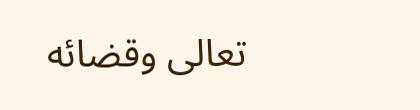تعالى وقضائه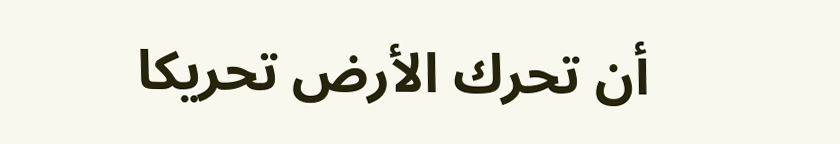أن تحرك الأرض تحريكا